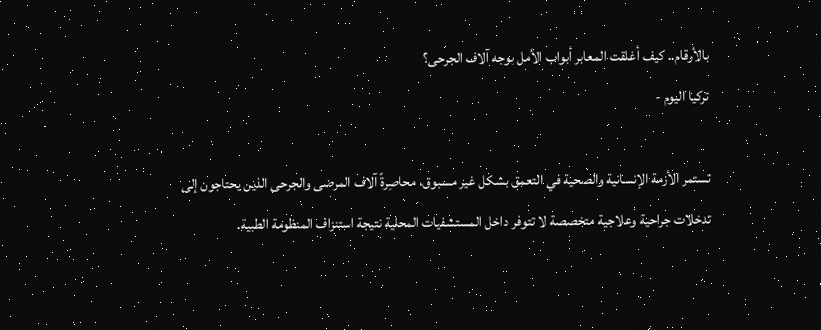بالأرقام.. كيف أغلقت المعابر أبواب الأمل بوجه آلاف الجرحى؟
تركيا اليوم -

تستمر الأزمة الإنسانية والصحية في التعمق بشكل غير مسبوق، محاصِرةً آلاف المرضى والجرحى الذين يحتاجون إلى تدخلات جراحية وعلاجية متخصصة لا تتوفر داخل المستشفيات المحلية نتيجة استنزاف المنظومة الطبية.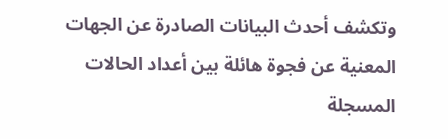وتكشف أحدث البيانات الصادرة عن الجهات المعنية عن فجوة هائلة بين أعداد الحالات المسجلة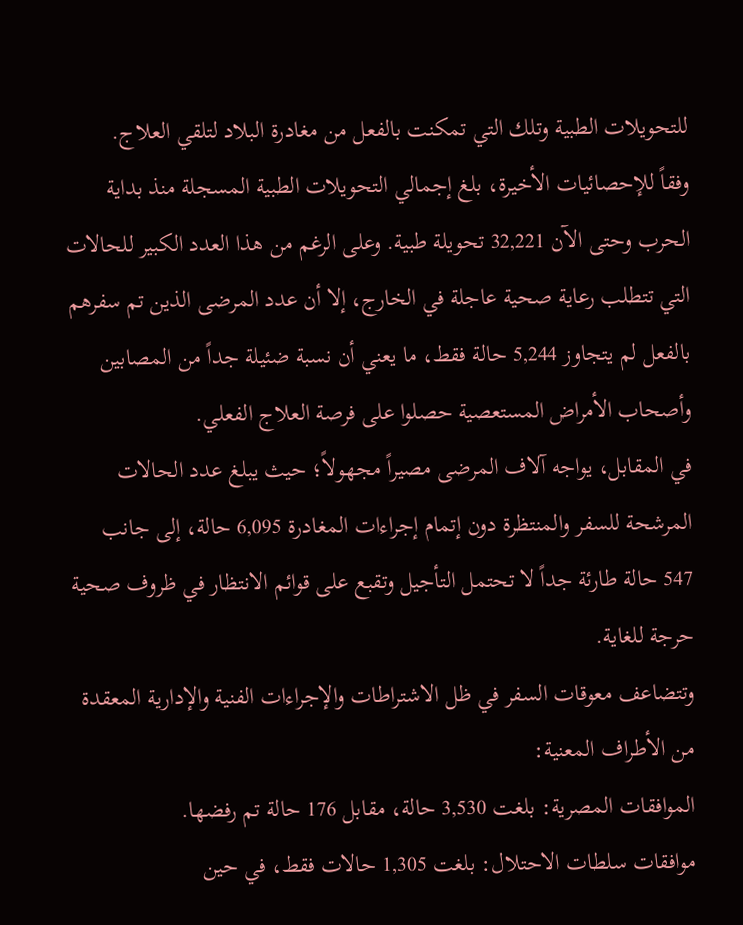للتحويلات الطبية وتلك التي تمكنت بالفعل من مغادرة البلاد لتلقي العلاج.
وفقاً للإحصائيات الأخيرة، بلغ إجمالي التحويلات الطبية المسجلة منذ بداية الحرب وحتى الآن 32,221 تحويلة طبية. وعلى الرغم من هذا العدد الكبير للحالات التي تتطلب رعاية صحية عاجلة في الخارج، إلا أن عدد المرضى الذين تم سفرهم بالفعل لم يتجاوز 5,244 حالة فقط، ما يعني أن نسبة ضئيلة جداً من المصابين وأصحاب الأمراض المستعصية حصلوا على فرصة العلاج الفعلي.
في المقابل، يواجه آلاف المرضى مصيراً مجهولاً؛ حيث يبلغ عدد الحالات المرشحة للسفر والمنتظرة دون إتمام إجراءات المغادرة 6,095 حالة، إلى جانب 547 حالة طارئة جداً لا تحتمل التأجيل وتقبع على قوائم الانتظار في ظروف صحية حرجة للغاية.
وتتضاعف معوقات السفر في ظل الاشتراطات والإجراءات الفنية والإدارية المعقدة من الأطراف المعنية:
الموافقات المصرية: بلغت 3,530 حالة، مقابل 176 حالة تم رفضها.
موافقات سلطات الاحتلال: بلغت 1,305 حالات فقط، في حين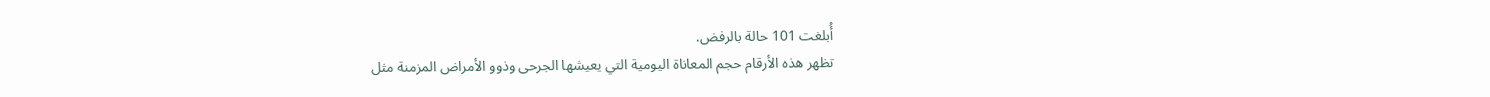أُبلغت 101 حالة بالرفض.
تظهر هذه الأرقام حجم المعاناة اليومية التي يعيشها الجرحى وذوو الأمراض المزمنة مثل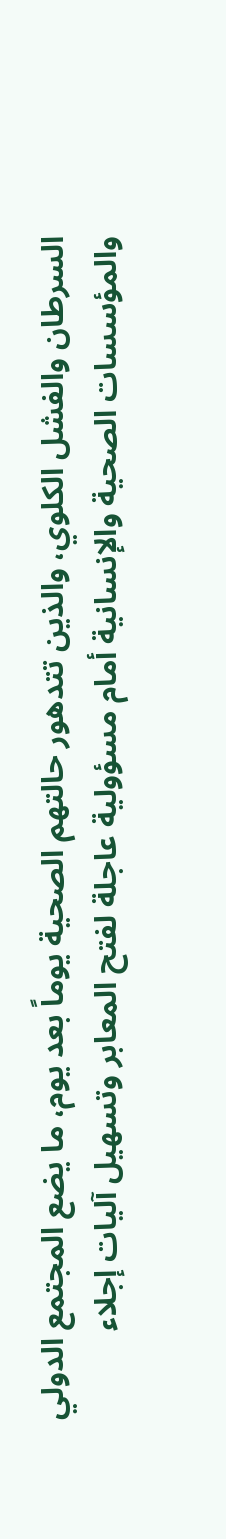السرطان والفشل الكلوي، والذين تتدهور حالتهم الصحية يوماً بعد يوم، ما يضع المجتمع الدولي والمؤسسات الصحية والإنسانية أمام مسؤولية عاجلة لفتح المعابر وتسهيل آليات إجلاء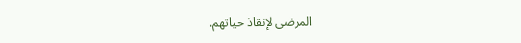المرضى لإنقاذ حياتهم.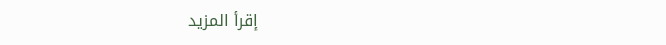إقرأ المزيد